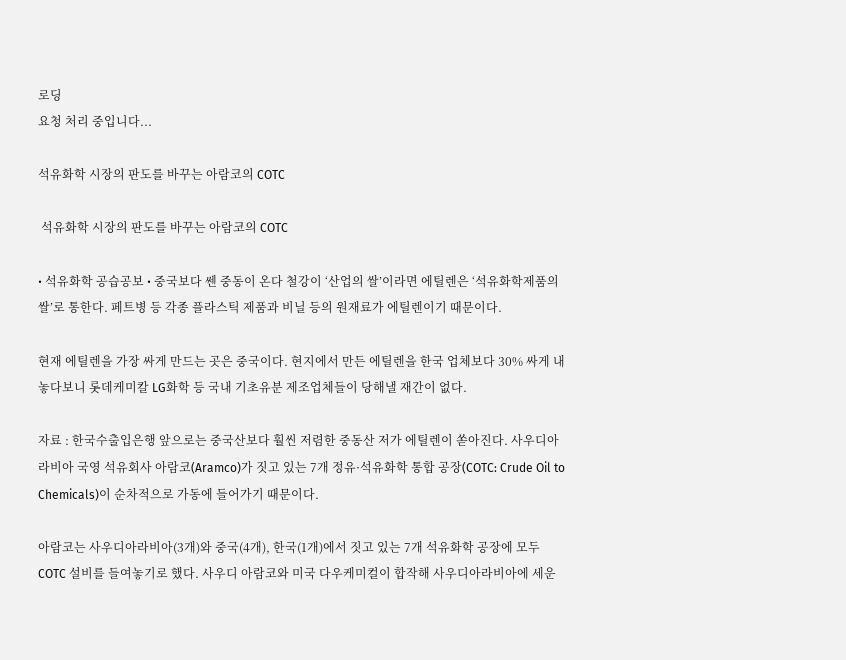로딩
요청 처리 중입니다...

석유화학 시장의 판도를 바꾸는 아람코의 COTC

 석유화학 시장의 판도를 바꾸는 아람코의 COTC

• 석유화학 공습공보 • 중국보다 쎈 중동이 온다 철강이 ‘산업의 쌀’이라면 에틸렌은 ‘석유화학제품의 쌀’로 통한다. 페트병 등 각종 플라스틱 제품과 비닐 등의 원재료가 에틸렌이기 때문이다.

현재 에틸렌을 가장 싸게 만드는 곳은 중국이다. 현지에서 만든 에틸렌을 한국 업체보다 30% 싸게 내놓다보니 롯데케미칼 LG화학 등 국내 기초유분 제조업체들이 당해낼 재간이 없다.

자료 : 한국수출입은행 앞으로는 중국산보다 훨씬 저렴한 중동산 저가 에틸렌이 쏟아진다. 사우디아라비아 국영 석유회사 아람코(Aramco)가 짓고 있는 7개 정유·석유화학 통합 공장(COTC: Crude Oil to Chemicals)이 순차적으로 가동에 들어가기 때문이다.

아람코는 사우디아라비아(3개)와 중국(4개), 한국(1개)에서 짓고 있는 7개 석유화학 공장에 모두 COTC 설비를 들여놓기로 했다. 사우디 아람코와 미국 다우케미컬이 합작해 사우디아라비아에 세운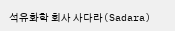석유화학 회사 사다라(Sadara)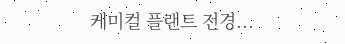케미컬 플랜트 전경...